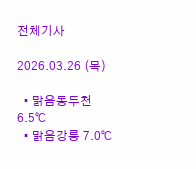전체기사

2026.03.26 (목)

  • 맑음동두천 6.5℃
  • 맑음강릉 7.0℃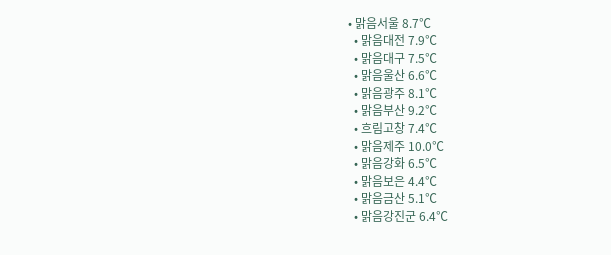• 맑음서울 8.7℃
  • 맑음대전 7.9℃
  • 맑음대구 7.5℃
  • 맑음울산 6.6℃
  • 맑음광주 8.1℃
  • 맑음부산 9.2℃
  • 흐림고창 7.4℃
  • 맑음제주 10.0℃
  • 맑음강화 6.5℃
  • 맑음보은 4.4℃
  • 맑음금산 5.1℃
  • 맑음강진군 6.4℃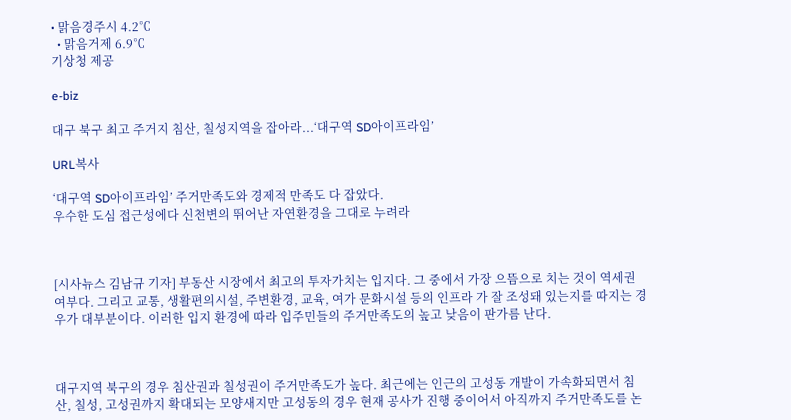• 맑음경주시 4.2℃
  • 맑음거제 6.9℃
기상청 제공

e-biz

대구 북구 최고 주거지 침산, 칠성지역을 잡아라...‘대구역 SD아이프라임’

URL복사

‘대구역 SD아이프라임’ 주거만족도와 경제적 만족도 다 잡았다.
우수한 도심 접근성에다 신천변의 뛰어난 자연환경을 그대로 누려라



[시사뉴스 김남규 기자] 부동산 시장에서 최고의 투자가치는 입지다. 그 중에서 가장 으뜸으로 치는 것이 역세권 여부다. 그리고 교통, 생활편의시설, 주변환경, 교육, 여가 문화시설 등의 인프라 가 잘 조성돼 있는지를 따지는 경우가 대부분이다. 이러한 입지 환경에 따라 입주민들의 주거만족도의 높고 낮음이 판가름 난다.



대구지역 북구의 경우 침산권과 칠성권이 주거만족도가 높다. 최근에는 인근의 고성동 개발이 가속화되면서 침산, 칠성, 고성권까지 확대되는 모양새지만 고성동의 경우 현재 공사가 진행 중이어서 아직까지 주거만족도를 논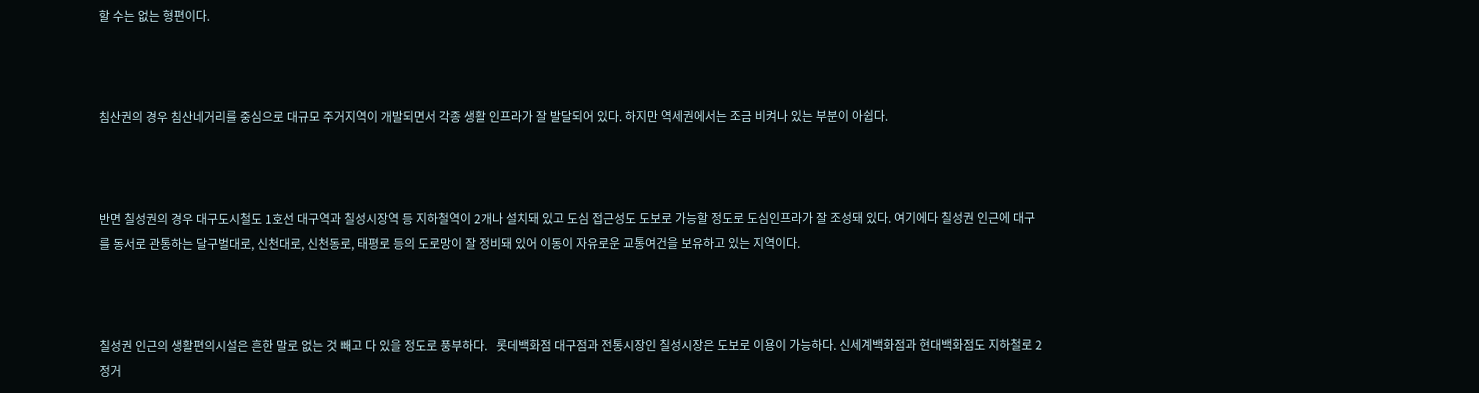할 수는 없는 형편이다.



침산권의 경우 침산네거리를 중심으로 대규모 주거지역이 개발되면서 각종 생활 인프라가 잘 발달되어 있다. 하지만 역세권에서는 조금 비켜나 있는 부분이 아쉽다.



반면 칠성권의 경우 대구도시철도 1호선 대구역과 칠성시장역 등 지하철역이 2개나 설치돼 있고 도심 접근성도 도보로 가능할 정도로 도심인프라가 잘 조성돼 있다. 여기에다 칠성권 인근에 대구를 동서로 관통하는 달구벌대로, 신천대로, 신천동로, 태평로 등의 도로망이 잘 정비돼 있어 이동이 자유로운 교통여건을 보유하고 있는 지역이다.



칠성권 인근의 생활편의시설은 흔한 말로 없는 것 빼고 다 있을 정도로 풍부하다.   롯데백화점 대구점과 전통시장인 칠성시장은 도보로 이용이 가능하다. 신세계백화점과 현대백화점도 지하철로 2정거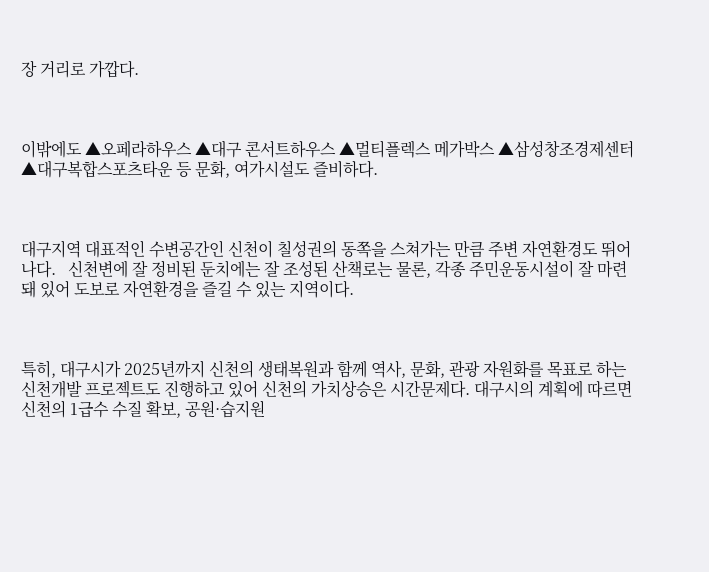장 거리로 가깝다.



이밖에도 ▲오페라하우스 ▲대구 콘서트하우스 ▲멀티플렉스 메가박스 ▲삼성창조경제센터 ▲대구복합스포츠타운 등 문화, 여가시설도 즐비하다.



대구지역 대표적인 수변공간인 신천이 칠성권의 동쪽을 스쳐가는 만큼 주변 자연환경도 뛰어나다.   신천변에 잘 정비된 둔치에는 잘 조성된 산책로는 물론, 각종 주민운동시설이 잘 마련돼 있어 도보로 자연환경을 즐길 수 있는 지역이다.



특히, 대구시가 2025년까지 신천의 생태복원과 함께 역사, 문화, 관광 자원화를 목표로 하는 신천개발 프로젝트도 진행하고 있어 신천의 가치상승은 시간문제다. 대구시의 계획에 따르면 신천의 1급수 수질 확보, 공원·습지원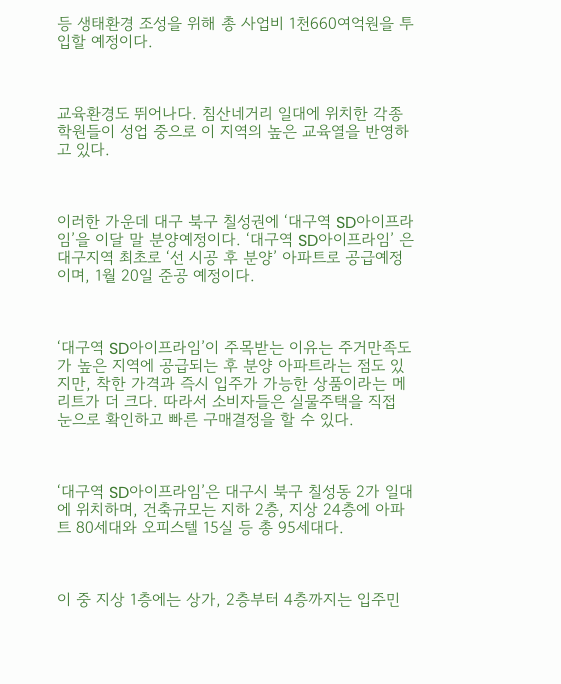등 생태환경 조성을 위해 총 사업비 1천660여억원을 투입할 예정이다.



교육환경도 뛰어나다. 침산네거리 일대에 위치한 각종 학원들이 성업 중으로 이 지역의 높은 교육열을 반영하고 있다.



이러한 가운데 대구 북구 칠성권에 ‘대구역 SD아이프라임’을 이달 말 분양예정이다. ‘대구역 SD아이프라임’ 은 대구지역 최초로 ‘선 시공 후 분양’ 아파트로 공급예정이며, 1월 20일 준공 예정이다.



‘대구역 SD아이프라임’이 주목받는 이유는 주거만족도가 높은 지역에 공급되는 후 분양 아파트라는 점도 있지만, 착한 가격과 즉시 입주가 가능한 상품이라는 메리트가 더 크다. 따라서 소비자들은 실물주택을 직접 눈으로 확인하고 빠른 구매결정을 할 수 있다.



‘대구역 SD아이프라임’은 대구시 북구 칠성동 2가 일대에 위치하며, 건축규모는 지하 2층, 지상 24층에 아파트 80세대와 오피스텔 15실 등 총 95세대다.



이 중 지상 1층에는 상가, 2층부터 4층까지는 입주민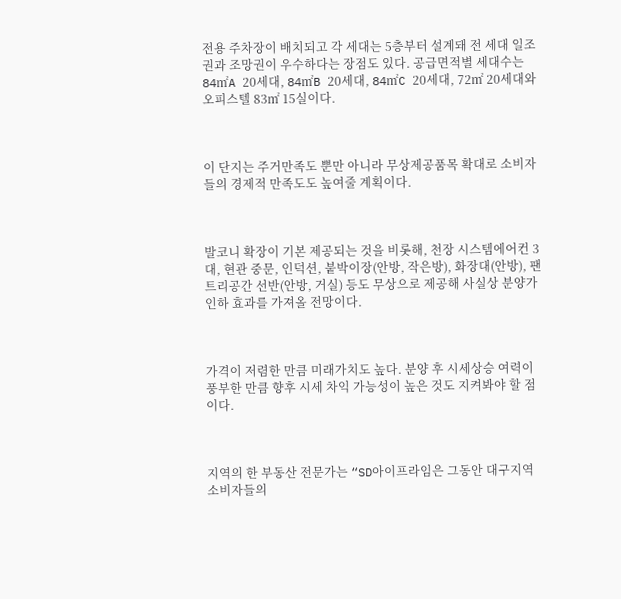전용 주차장이 배치되고 각 세대는 5층부터 설계돼 전 세대 일조권과 조망권이 우수하다는 장점도 있다. 공급면적별 세대수는 84㎡A 20세대, 84㎡B 20세대, 84㎡C 20세대, 72㎡ 20세대와 오피스텔 83㎡ 15실이다.



이 단지는 주거만족도 뿐만 아니라 무상제공품목 확대로 소비자들의 경제적 만족도도 높여줄 계획이다.



발코니 확장이 기본 제공되는 것을 비롯해, 천장 시스템에어컨 3대, 현관 중문, 인덕션, 붙박이장(안방, 작은방), 화장대(안방), 팬트리공간 선반(안방, 거실) 등도 무상으로 제공해 사실상 분양가 인하 효과를 가져올 전망이다.



가격이 저렴한 만큼 미래가치도 높다. 분양 후 시세상승 여력이 풍부한 만큼 향후 시세 차익 가능성이 높은 것도 지켜봐야 할 점이다.



지역의 한 부동산 전문가는 “SD아이프라임은 그동안 대구지역 소비자들의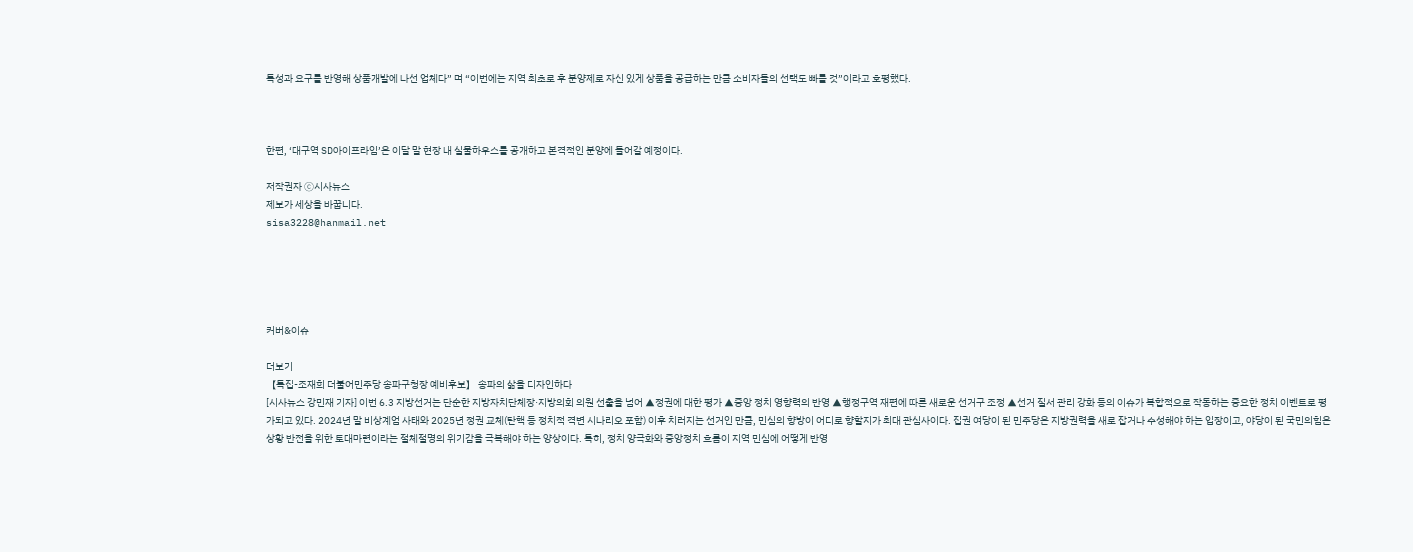특성과 요구를 반영해 상품개발에 나선 업체다” 며 “이번에는 지역 최초로 후 분양제로 자신 있게 상품을 공급하는 만큼 소비자들의 선택도 빠를 것”이라고 호평했다.



한편, ‘대구역 SD아이프라임’은 이달 말 현장 내 실물하우스를 공개하고 본격적인 분양에 들어갈 예정이다.

저작권자 Ⓒ시사뉴스
제보가 세상을 바꿉니다.
sisa3228@hanmail.net





커버&이슈

더보기
【특집-조재희 더불어민주당 송파구청장 예비후보】 송파의 삶을 디자인하다
[시사뉴스 강민재 기자] 이번 6.3 지방선거는 단순한 지방자치단체장·지방의회 의원 선출을 넘어 ▲정권에 대한 평가 ▲중앙 정치 영향력의 반영 ▲행정구역 재편에 따른 새로운 선거구 조정 ▲선거 질서 관리 강화 등의 이슈가 복합적으로 작동하는 중요한 정치 이벤트로 평가되고 있다. 2024년 말 비상계엄 사태와 2025년 정권 교체(탄핵 등 정치적 격변 시나리오 포함) 이후 치러지는 선거인 만큼, 민심의 향방이 어디로 향할지가 최대 관심사이다. 집권 여당이 된 민주당은 지방권력을 새로 잡거나 수성해야 하는 입장이고, 야당이 된 국민의힘은 상황 반전을 위한 토대마련이라는 절체절명의 위기감을 극복해야 하는 양상이다. 특히, 정치 양극화와 중앙정치 흐름이 지역 민심에 어떻게 반영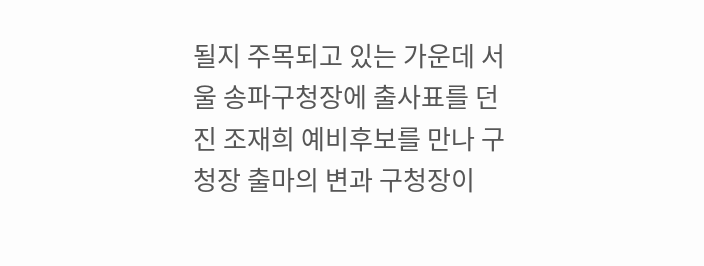될지 주목되고 있는 가운데 서울 송파구청장에 출사표를 던진 조재희 예비후보를 만나 구청장 출마의 변과 구청장이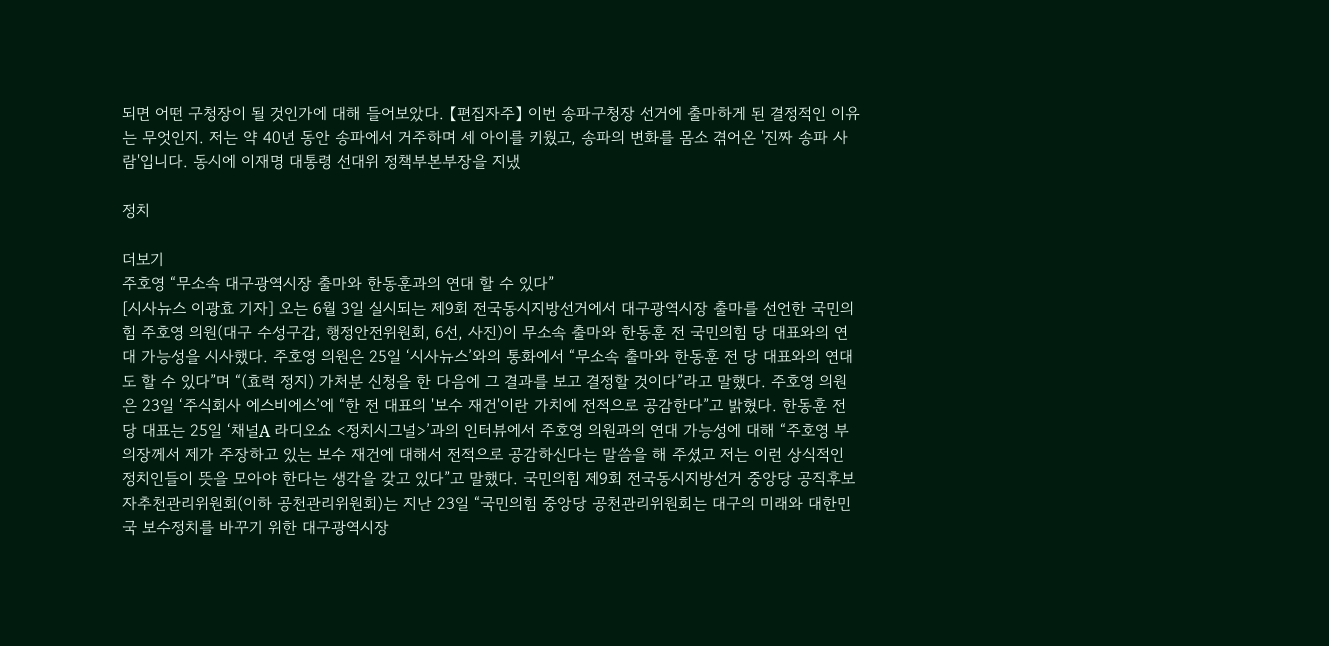되면 어떤 구청장이 될 것인가에 대해 들어보았다. 【편집자주】 이번 송파구청장 선거에 출마하게 된 결정적인 이유는 무엇인지. 저는 약 40년 동안 송파에서 거주하며 세 아이를 키웠고, 송파의 변화를 몸소 겪어온 '진짜 송파 사람'입니다. 동시에 이재명 대통령 선대위 정책부본부장을 지냈

정치

더보기
주호영 “무소속 대구광역시장 출마와 한동훈과의 연대 할 수 있다”
[시사뉴스 이광효 기자] 오는 6월 3일 실시되는 제9회 전국동시지방선거에서 대구광역시장 출마를 선언한 국민의힘 주호영 의원(대구 수성구갑, 행정안전위원회, 6선, 사진)이 무소속 출마와 한동훈 전 국민의힘 당 대표와의 연대 가능성을 시사했다. 주호영 의원은 25일 ‘시사뉴스’와의 통화에서 “무소속 출마와 한동훈 전 당 대표와의 연대도 할 수 있다”며 “(효력 정지) 가처분 신청을 한 다음에 그 결과를 보고 결정할 것이다”라고 말했다. 주호영 의원은 23일 ‘주식회사 에스비에스’에 “한 전 대표의 '보수 재건'이란 가치에 전적으로 공감한다”고 밝혔다. 한동훈 전 당 대표는 25일 ‘채널A 라디오쇼 <정치시그널>’과의 인터뷰에서 주호영 의원과의 연대 가능성에 대해 “주호영 부의장께서 제가 주장하고 있는 보수 재건에 대해서 전적으로 공감하신다는 말씀을 해 주셨고 저는 이런 상식적인 정치인들이 뜻을 모아야 한다는 생각을 갖고 있다”고 말했다. 국민의힘 제9회 전국동시지방선거 중앙당 공직후보자추천관리위원회(이하 공천관리위원회)는 지난 23일 “국민의힘 중앙당 공천관리위원회는 대구의 미래와 대한민국 보수정치를 바꾸기 위한 대구광역시장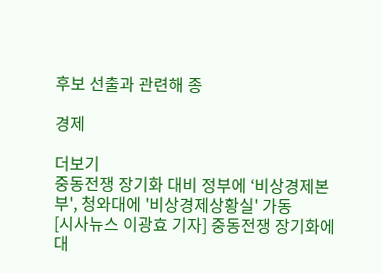후보 선출과 관련해 종

경제

더보기
중동전쟁 장기화 대비 정부에 ‘비상경제본부', 청와대에 '비상경제상황실' 가동
[시사뉴스 이광효 기자] 중동전쟁 장기화에 대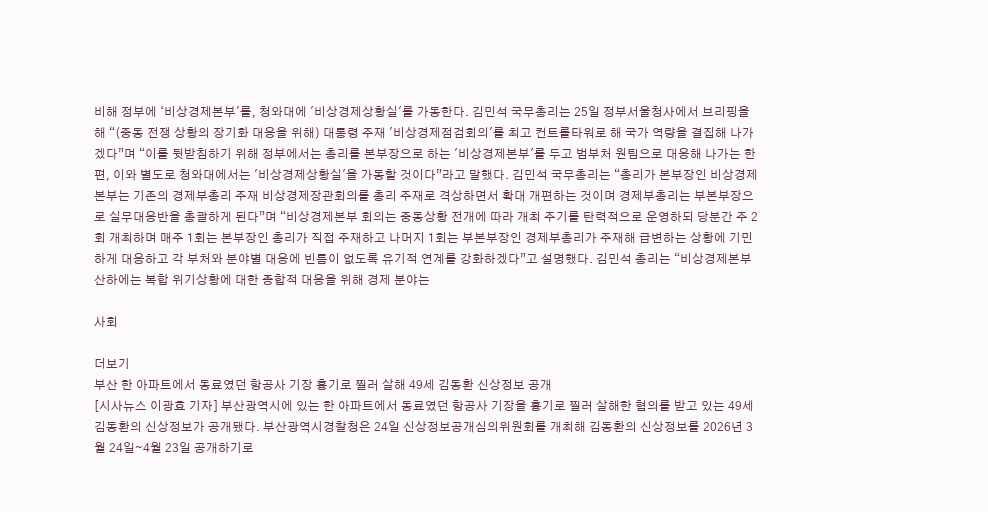비해 정부에 ‘비상경제본부'를, 청와대에 '비상경제상황실'를 가동한다. 김민석 국무총리는 25일 정부서울청사에서 브리핑을 해 “(중동 전쟁 상황의 장기화 대응을 위해) 대통령 주재 '비상경제점검회의'를 최고 컨트롤타워로 해 국가 역량을 결집해 나가겠다”며 “이를 뒷받침하기 위해 정부에서는 총리를 본부장으로 하는 '비상경제본부'를 두고 범부처 원팀으로 대응해 나가는 한편, 이와 별도로 청와대에서는 '비상경제상황실'을 가동할 것이다”라고 말했다. 김민석 국무총리는 “총리가 본부장인 비상경제본부는 기존의 경제부총리 주재 비상경제장관회의를 총리 주재로 격상하면서 확대 개편하는 것이며 경제부총리는 부본부장으로 실무대응반을 총괄하게 된다”며 “비상경제본부 회의는 중동상황 전개에 따라 개최 주기를 탄력적으로 운영하되 당분간 주 2회 개최하며 매주 1회는 본부장인 총리가 직접 주재하고 나머지 1회는 부본부장인 경제부총리가 주재해 급변하는 상황에 기민하게 대응하고 각 부처와 분야별 대응에 빈틈이 없도록 유기적 연계를 강화하겠다”고 설명했다. 김민석 총리는 “비상경제본부 산하에는 복합 위기상황에 대한 종합적 대응을 위해 경제 분야는

사회

더보기
부산 한 아파트에서 동료였던 항공사 기장 흉기로 찔러 살해 49세 김동환 신상정보 공개
[시사뉴스 이광효 기자] 부산광역시에 있는 한 아파트에서 동료였던 항공사 기장을 흉기로 찔러 살해한 혐의를 받고 있는 49세 김동환의 신상정보가 공개됐다. 부산광역시경찰청은 24일 신상정보공개심의위원회를 개최해 김동환의 신상정보를 2026년 3월 24일∼4월 23일 공개하기로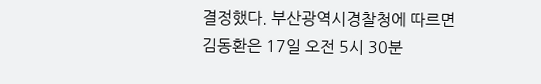결정했다. 부산광역시경찰청에 따르면 김동환은 17일 오전 5시 30분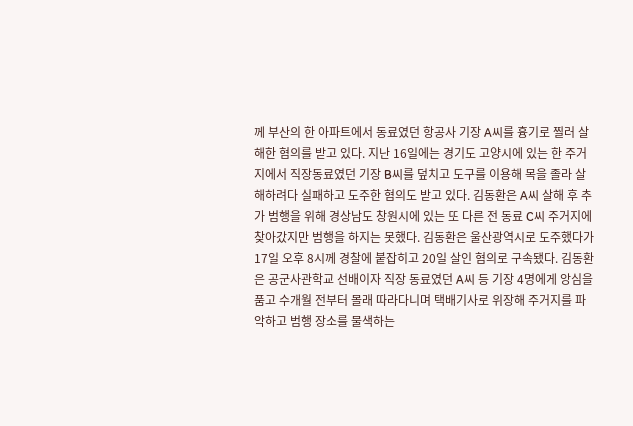께 부산의 한 아파트에서 동료였던 항공사 기장 A씨를 흉기로 찔러 살해한 혐의를 받고 있다. 지난 16일에는 경기도 고양시에 있는 한 주거지에서 직장동료였던 기장 B씨를 덮치고 도구를 이용해 목을 졸라 살해하려다 실패하고 도주한 혐의도 받고 있다. 김동환은 A씨 살해 후 추가 범행을 위해 경상남도 창원시에 있는 또 다른 전 동료 C씨 주거지에 찾아갔지만 범행을 하지는 못했다. 김동환은 울산광역시로 도주했다가 17일 오후 8시께 경찰에 붙잡히고 20일 살인 혐의로 구속됐다. 김동환은 공군사관학교 선배이자 직장 동료였던 A씨 등 기장 4명에게 앙심을 품고 수개월 전부터 몰래 따라다니며 택배기사로 위장해 주거지를 파악하고 범행 장소를 물색하는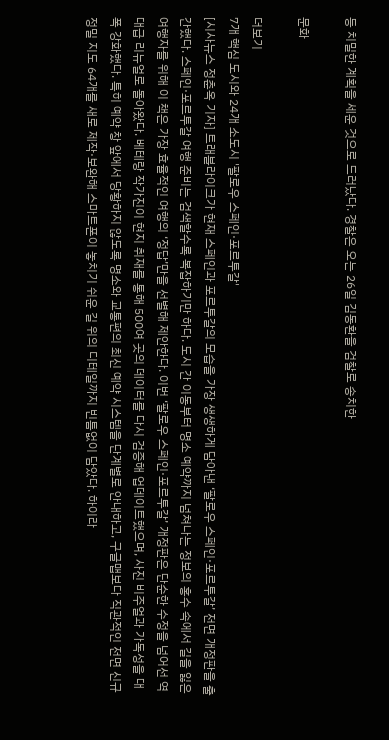등 치밀한 계획을 세운 것으로 드러났다. 경찰은 오는 26일 김동환을 검찰로 송치한

문화

더보기
7개 핵심 도시와 24개 소도시 '팔로우 스페인·포르투갈'
[시사뉴스 정춘옥 기자] 트래블라이크가 현재 스페인과 포르투갈의 모습을 가장 생생하게 담아낸 ‘팔로우 스페인·포르투갈’ 전면 개정판을 출간했다. 스페인·포르투갈 여행 준비는 검색할수록 복잡하기만 하다. 도시 간 이동부터 명소 예약까지 넘쳐나는 정보의 홍수 속에서 길을 잃은 여행자를 위해 이 책은 가장 효율적인 여행의 ‘정답’만을 선별해 제안한다. 이번 ‘팔로우 스페인·포르투갈’ 개정판은 단순한 수정을 넘어선 역대급 리뉴얼로 돌아왔다. 베테랑 작가진이 현지 취재를 통해 500여 곳의 데이터를 다시 검증해 업데이트했으며, 사진 비주얼과 가독성을 대폭 강화했다. 특히 예약 창 앞에서 당황하지 않도록 명소와 교통편의 최신 예약 시스템을 단계별로 안내하고, 구글맵보다 직관적인 전면 신규 정밀 지도 64개를 새로 제작·보완해 스마트폰이 놓치기 쉬운 길 위의 디테일까지 빈틈없이 담았다. 하이라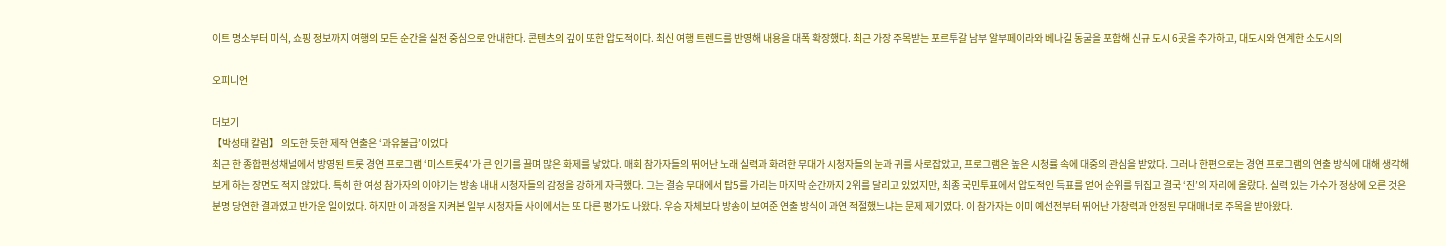이트 명소부터 미식, 쇼핑 정보까지 여행의 모든 순간을 실전 중심으로 안내한다. 콘텐츠의 깊이 또한 압도적이다. 최신 여행 트렌드를 반영해 내용을 대폭 확장했다. 최근 가장 주목받는 포르투갈 남부 알부페이라와 베나길 동굴을 포함해 신규 도시 6곳을 추가하고, 대도시와 연계한 소도시의

오피니언

더보기
【박성태 칼럼】 의도한 듯한 제작 연출은 ‘과유불급’이었다
최근 한 종합편성채널에서 방영된 트롯 경연 프로그램 ‘미스트롯4’가 큰 인기를 끌며 많은 화제를 낳았다. 매회 참가자들의 뛰어난 노래 실력과 화려한 무대가 시청자들의 눈과 귀를 사로잡았고, 프로그램은 높은 시청률 속에 대중의 관심을 받았다. 그러나 한편으로는 경연 프로그램의 연출 방식에 대해 생각해 보게 하는 장면도 적지 않았다. 특히 한 여성 참가자의 이야기는 방송 내내 시청자들의 감정을 강하게 자극했다. 그는 결승 무대에서 탑5를 가리는 마지막 순간까지 2위를 달리고 있었지만, 최종 국민투표에서 압도적인 득표를 얻어 순위를 뒤집고 결국 ‘진’의 자리에 올랐다. 실력 있는 가수가 정상에 오른 것은 분명 당연한 결과였고 반가운 일이었다. 하지만 이 과정을 지켜본 일부 시청자들 사이에서는 또 다른 평가도 나왔다. 우승 자체보다 방송이 보여준 연출 방식이 과연 적절했느냐는 문제 제기였다. 이 참가자는 이미 예선전부터 뛰어난 가창력과 안정된 무대매너로 주목을 받아왔다.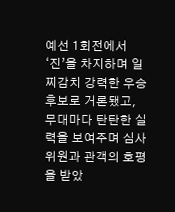예선 1회전에서 ‘진’을 차지하며 일찌감치 강력한 우승 후보로 거론됐고, 무대마다 탄탄한 실력을 보여주며 심사위원과 관객의 호평을 받았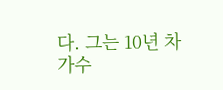다. 그는 10년 차 가수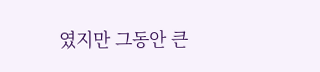였지만 그동안 큰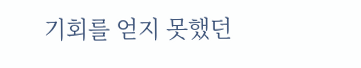기회를 얻지 못했던